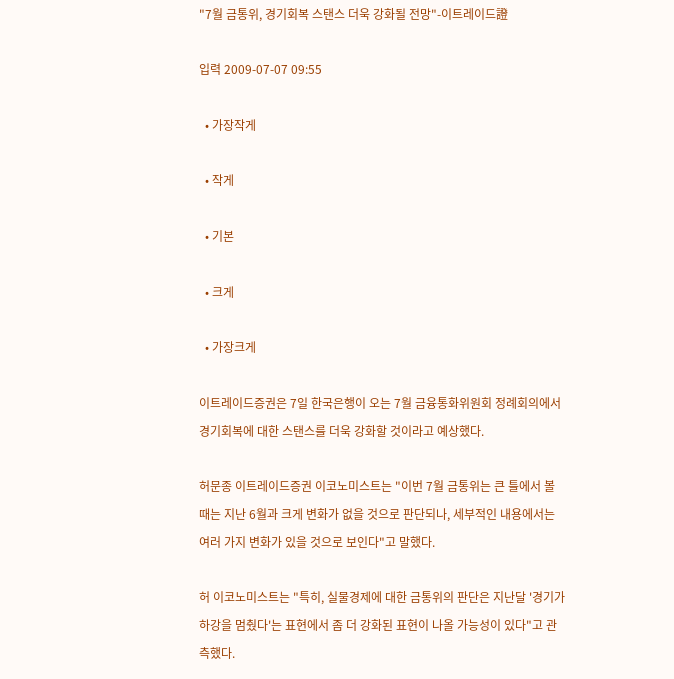"7월 금통위, 경기회복 스탠스 더욱 강화될 전망"-이트레이드證

입력 2009-07-07 09:55

  • 가장작게

  • 작게

  • 기본

  • 크게

  • 가장크게

이트레이드증권은 7일 한국은행이 오는 7월 금융통화위원회 정례회의에서 경기회복에 대한 스탠스를 더욱 강화할 것이라고 예상했다.

허문종 이트레이드증권 이코노미스트는 "이번 7월 금통위는 큰 틀에서 볼 때는 지난 6월과 크게 변화가 없을 것으로 판단되나, 세부적인 내용에서는 여러 가지 변화가 있을 것으로 보인다"고 말했다.

허 이코노미스트는 "특히, 실물경제에 대한 금통위의 판단은 지난달 '경기가 하강을 멈췄다'는 표현에서 좀 더 강화된 표현이 나올 가능성이 있다"고 관측했다.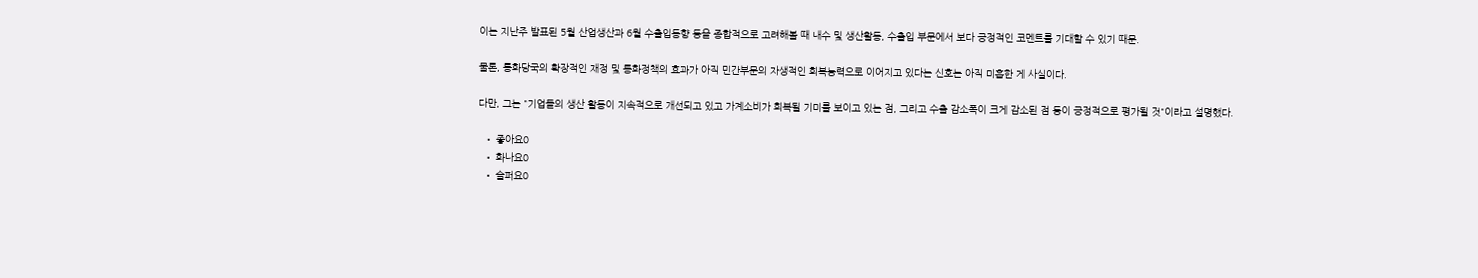이는 지난주 발표된 5월 산업생산과 6월 수출입동향 등을 종합적으로 고려해볼 때 내수 및 생산활동, 수출입 부문에서 보다 긍정적인 코멘트를 기대할 수 있기 때문.

물론, 통화당국의 확장적인 재정 및 통화정책의 효과가 아직 민간부문의 자생적인 회복능력으로 이어지고 있다는 신호는 아직 미흡한 게 사실이다.

다만, 그는 "기업들의 생산 활동이 지속적으로 개선되고 있고 가계소비가 회복될 기미를 보이고 있는 점, 그리고 수출 감소폭이 크게 감소된 점 등이 긍정적으로 평가될 것"이라고 설명했다.

  • 좋아요0
  • 화나요0
  • 슬퍼요0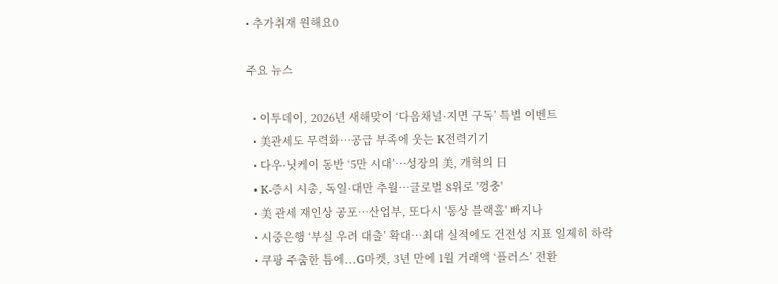• 추가취재 원해요0

주요 뉴스

  • 이투데이, 2026년 새해맞이 ‘다음채널·지면 구독’ 특별 이벤트
  • 美관세도 무력화…공급 부족에 웃는 K전력기기
  • 다우·닛케이 동반 ‘5만 시대’⋯성장의 美, 개혁의 日
  • K-증시 시총, 독일·대만 추월…글로벌 8위로 '껑충'
  • 美 관세 재인상 공포⋯산업부, 또다시 '통상 블랙홀' 빠지나
  • 시중은행 ‘부실 우려 대출’ 확대…최대 실적에도 건전성 지표 일제히 하락
  • 쿠팡 주춤한 틈에...G마켓, 3년 만에 1월 거래액 ‘플러스’ 전환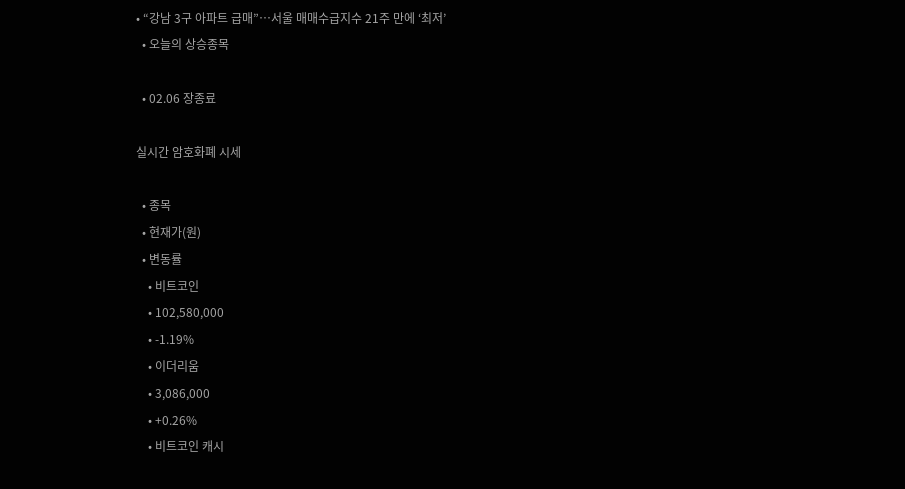• “강남 3구 아파트 급매”…서울 매매수급지수 21주 만에 ‘최저’
  • 오늘의 상승종목

  • 02.06 장종료

실시간 암호화폐 시세

  • 종목
  • 현재가(원)
  • 변동률
    • 비트코인
    • 102,580,000
    • -1.19%
    • 이더리움
    • 3,086,000
    • +0.26%
    • 비트코인 캐시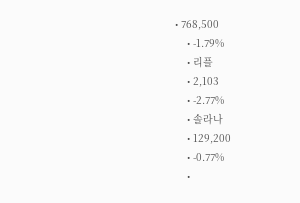• 768,500
    • -1.79%
    • 리플
    • 2,103
    • -2.77%
    • 솔라나
    • 129,200
    • -0.77%
    •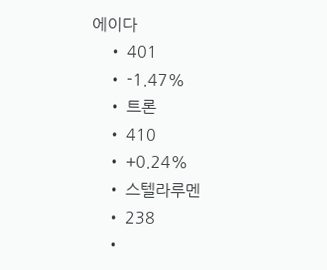에이다
    • 401
    • -1.47%
    • 트론
    • 410
    • +0.24%
    • 스텔라루멘
    • 238
    •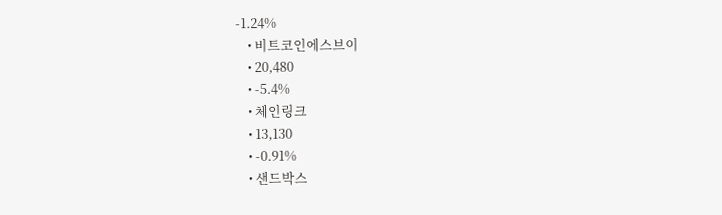-1.24%
    • 비트코인에스브이
    • 20,480
    • -5.4%
    • 체인링크
    • 13,130
    • -0.91%
    • 샌드박스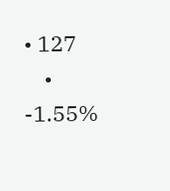• 127
    • -1.55%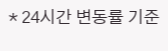* 24시간 변동률 기준